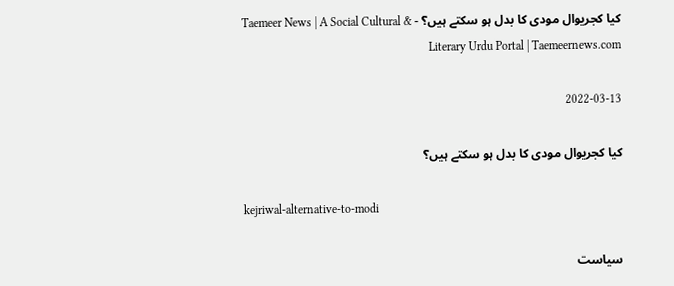کیا کجریوال مودی کا بدل ہو سکتے ہیں؟ - Taemeer News | A Social Cultural & Literary Urdu Portal | Taemeernews.com

2022-03-13

کیا کجریوال مودی کا بدل ہو سکتے ہیں؟

kejriwal-alternative-to-modi

سیاست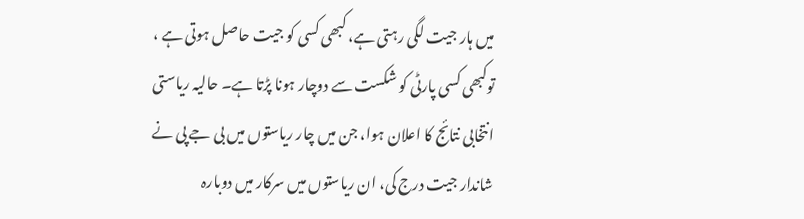میں ہار جیت لگی رہتی ہے، کبھی کسی کو جیت حاصل ہوتی ہے ، توکبھی کسی پارٹی کو شکست سے دوچار ہونا پڑتا ہے۔ حالیہ ریاستی انتخابی نتائج کا اعلان ہوا، جن میں چار ریاستوں میں بی جے پی نے شاندار جیت درج کی، ان ریاستوں میں سرکار میں دوبارہ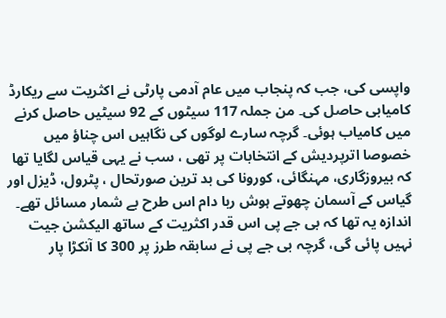واپسی کی، جب کہ پنجاب میں عام آدمی پارٹی نے اکثریت سے ریکارڈ کامیابی حاصل کی۔ من جملہ 117 سیٹوں کے 92 سیٹیں حاصل کرنے میں کامیاب ہوئی۔ گرچہ سارے لوگوں کی نگاہیں اس چناؤ میں خصوصا اترپردیش کے انتخابات پر تھی ، سب نے یہی قیاس لگایا تھا کہ بیروزگاری، مہنگائی، کورونا کی بد ترین صورتحال ، پٹرول، ڈیزل اور گیاس کے آسمان چھوتے ہوش ربا دام اس طرح بے شمار مسائل تھے۔
اندازہ یہ تھا کہ بی جے پی اس قدر اکثریت کے ساتھ الیکشن جیت نہیں پائی گی، گرچہ بی جے پی نے سابقہ طرز پر 300 کا آنکڑا پار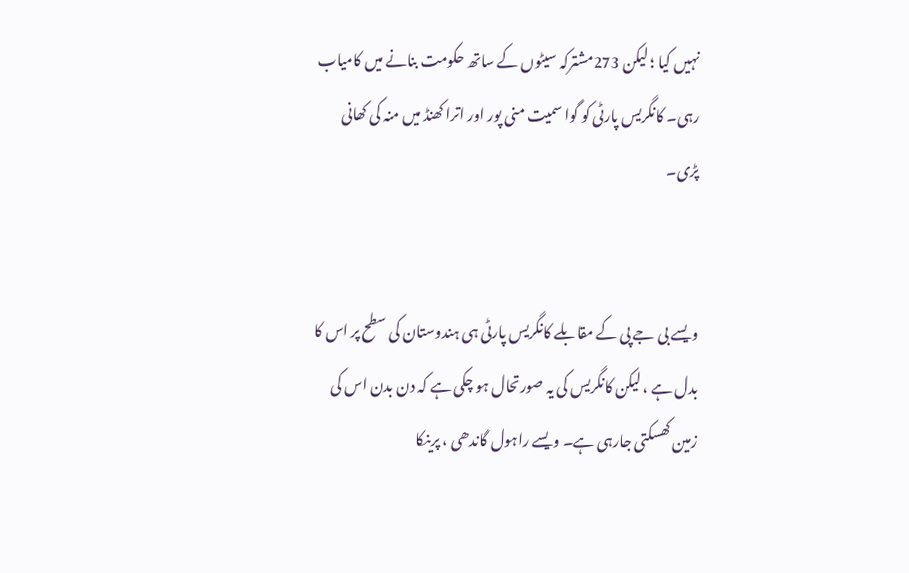نہیں کیا ؛ لیکن 273مشترکہ سیٹوں کے ساتھ حکومت بنانے میں کامیاب رہی۔ کانگریس پارٹی کو گوا سمیت منی پور اور اترا کھنڈ میں منہ کی کھانی پڑی۔


ویسے بی جے پی کے مقابلے کانگریس پارٹی ہی ہندوستان کی سطح پر اس کا بدل ہے ، لیکن کانگریس کی یہ صورتحال ہو چکی ہے کہ دن بدن اس کی زمین کھسکتی جارہی ہے۔ ویسے راہول گاندھی ، پرینکا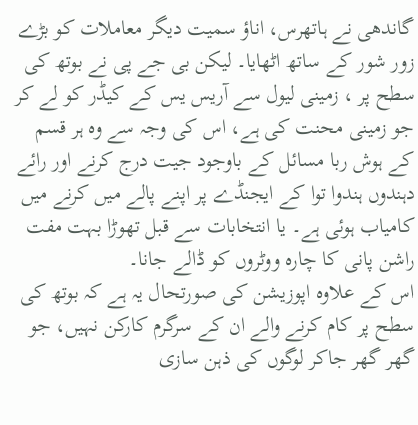گاندھی نے ہاتھرس، اناؤ سمیت دیگر معاملات کو بڑے زور شور کے ساتھ اٹھایا۔ لیکن بی جے پی نے بوتھ کی سطح پر ، زمینی لیول سے آریس یس کے کیڈر کو لے کر جو زمینی محنت کی ہے، اس کی وجہ سے وہ ہر قسم کے ہوش ربا مسائل کے باوجود جیت درج کرنے اور رائے دہندوں ہندوا توا کے ایجنڈے پر اپنے پالے میں کرنے میں کامیاب ہوئی ہے۔ یا انتخابات سے قبل تھوڑا بہت مفت راشن پانی کا چارہ ووٹروں کو ڈالے جانا۔
اس کے علاوہ اپوزیشن کی صورتحال یہ ہے کہ بوتھ کی سطح پر کام کرنے والے ان کے سرگرم کارکن نہیں، جو گھر گھر جاکر لوگوں کی ذہن سازی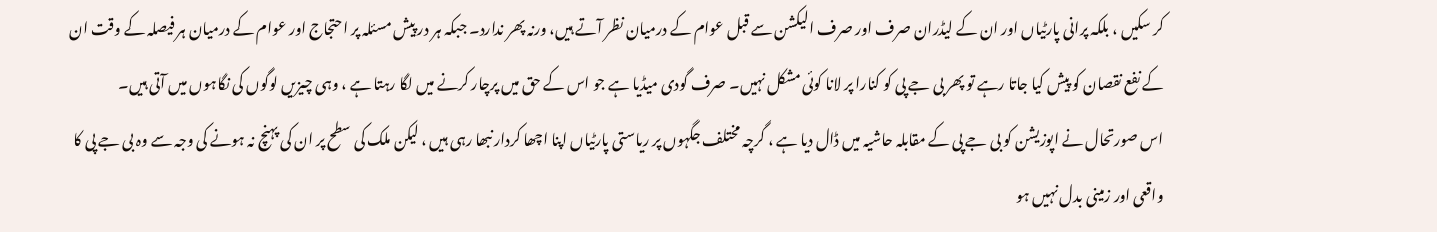کر سکیں ، بلکہ پرانی پارٹیاں اور ان کے لیڈران صرف اور صرف الیکشن سے قبل عوام کے درمیان نظر آتے ہیں، ورنہ پھر ندارد۔ جبکہ ہر در پیش مسئلہ پر احتجاج اور عوام کے درمیان ہر فیصلہ کے وقت ان کے نفع نقصان کو پیش کیا جاتا رہے تو پھر بی جے پی کو کنارا پر لانا کوئی مشکل نہیں۔ صرف گودی میڈیا ہے جو اس کے حق میں پرچار کرنے میں لگا رہتا ہے ، وہی چیزیں لوگوں کی نگاہوں میں آتی ہیں۔
اس صورتحال نے اپوزیشن کو بی جے پی کے مقابلہ حاشیہ میں ڈال دیا ہے ، گرچہ مختلف جگہوں پر ریاستی پارٹیاں اپنا اچھا کردار نبھا رہی ہیں ، لیکن ملک کی سطح پر ان کی پہنچ نہ ہونے کی وجہ سے وہ بی جے پی کا واقعی اور زمینی بدل نہیں ہو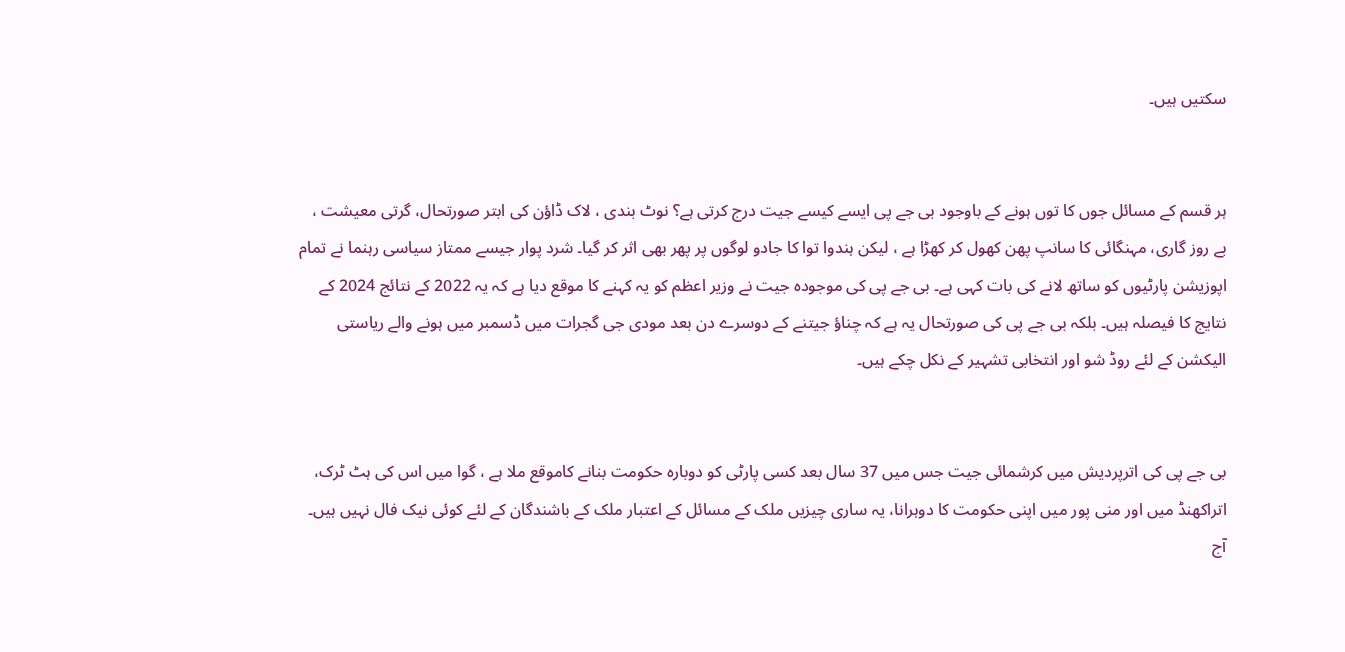سکتیں ہیں۔


ہر قسم کے مسائل جوں کا توں ہونے کے باوجود بی جے پی ایسے کیسے جیت درج کرتی ہے؟ نوٹ بندی ، لاک ڈاؤن کی ابتر صورتحال، گرتی معیشت ، بے روز گاری، مہنگائی کا سانپ پھن کھول کر کھڑا ہے ، لیکن ہندوا توا کا جادو لوگوں پر پھر بھی اثر کر گیا۔ شرد پوار جیسے ممتاز سیاسی رہنما نے تمام اپوزیشن پارٹیوں کو ساتھ لانے کی بات کہی ہے۔ بی جے پی کی موجودہ جیت نے وزیر اعظم کو یہ کہنے کا موقع دیا ہے کہ یہ 2022 کے نتائج 2024 کے نتایج کا فیصلہ ہیں۔ بلکہ بی جے پی کی صورتحال یہ ہے کہ چناؤ جیتنے کے دوسرے دن بعد مودی جی گجرات میں ڈسمبر میں ہونے والے ریاستی الیکشن کے لئے روڈ شو اور انتخابی تشہیر کے نکل چکے ہیں۔


بی جے پی کی اترپردیش میں کرشمائی جیت جس میں 37 سال بعد کسی پارٹی کو دوبارہ حکومت بنانے کاموقع ملا ہے ، گوا میں اس کی ہٹ ٹرک، اتراکھنڈ میں اور منی پور میں اپنی حکومت کا دوہرانا، یہ ساری چیزیں ملک کے مسائل کے اعتبار ملک کے باشندگان کے لئے کوئی نیک فال نہیں ہیں۔ آج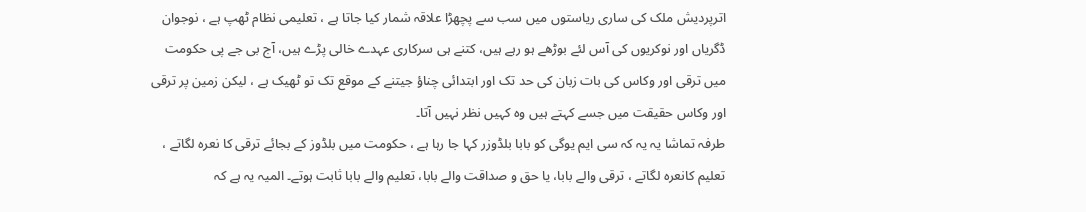اترپردیش ملک کی ساری ریاستوں میں سب سے پچھڑا علاقہ شمار کیا جاتا ہے ، تعلیمی نظام ٹھپ ہے ، نوجوان ڈگریاں اور نوکریوں کی آس لئے بوڑھے ہو رہے ہیں، کتنے ہی سرکاری عہدے خالی پڑے ہیں، آج بی جے پی حکومت میں ترقی اور وکاس کی بات زبان کی حد تک اور ابتدائی چناؤ جیتنے کے موقع تک تو ٹھیک ہے ، لیکن زمین پر ترقی اور وکاس حقیقت میں جسے کہتے ہیں وہ کہیں نظر نہیں آتا۔
طرفہ تماشا یہ یہ کہ سی ایم یوگی کو بابا بلڈوزر کہا جا رہا ہے ، حکومت میں بلڈوز کے بجائے ترقی کا نعرہ لگاتے ، تعلیم کانعرہ لگاتے ، ترقی والے بابا، یا حق و صداقت والے بابا، تعلیم والے بابا ثابت ہوتے۔ المیہ یہ ہے کہ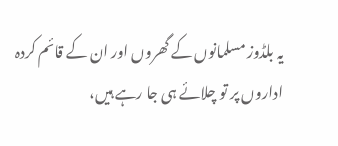یہ بلڈوز مسلمانوں کے گھروں اور ان کے قائم کردہ اداروں پر تو چلائے ہی جا رہے ہیں،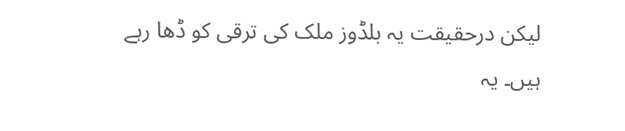لیکن درحقیقت یہ بلڈوز ملک کی ترقی کو ڈھا رہے ہیں۔ یہ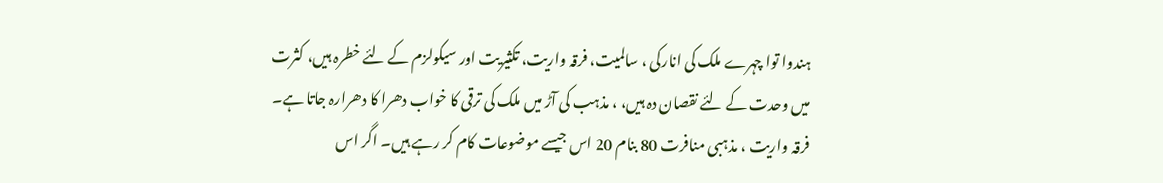ہندوا توا چہرے ملک کی انارکی ، سالمیت، فرقہ واریت، تکثیریت اور سیکولزم کے لئے خطرہ ہیں، کثرت میں وحدت کے لئے نقصان دہ ہیں، ، مذہب کی آڑ میں ملک کی ترقی کا خواب دھرا کا دھرارہ جاتا ہے۔ فرقہ واریت ، مذہبی منافرت 80 بنام 20 اس جیسے موضوعات کام کر رہے ہیں۔ اگر اس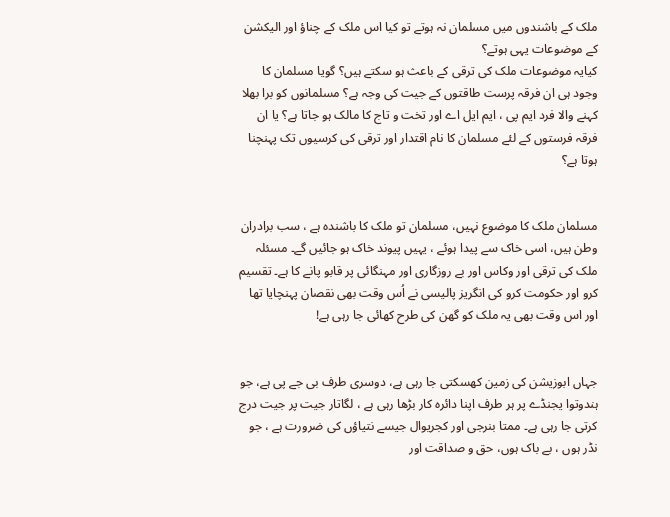ملک کے باشندوں میں مسلمان نہ ہوتے تو کیا اس ملک کے چناؤ اور الیکشن کے موضوعات یہی ہوتے؟
کیایہ موضوعات ملک کی ترقی کے باعث ہو سکتے ہیں؟ گویا مسلمان کا وجود ہی ان فرقہ پرست طاقتوں کے جیت کی وجہ ہے؟ مسلمانوں کو برا بھلا کہنے والا فرد ایم پی ، ایم ایل اے اور تخت و تاج کا مالک ہو جاتا ہے؟ یا ان فرقہ فرستوں کے لئے مسلمان کا نام اقتدار اور ترقی کی کرسیوں تک پہنچنا ہوتا ہے؟


مسلمان ملک کا موضوع نہیں، مسلمان تو ملک کا باشندہ ہے ، سب برادران وطن ہیں، اسی خاک سے پیدا ہوئے ، یہیں پیوند خاک ہو جائیں گے۔ مسئلہ ملک کی ترقی اور وکاس اور بے روزگاری اور مہنگائی پر قابو پانے کا ہے۔ تقسیم کرو اور حکومت کرو کی انگریز پالیسی نے اُس وقت بھی نقصان پہنچایا تھا اور اس وقت بھی یہ ملک کو گھن کی طرح کھائی جا رہی ہے!


جہاں ابوزیشن کی زمین کھسکتی جا رہی ہے، دوسری طرف بی جے پی ہے، جو ہندوتوا یجنڈے پر ہر طرف اپنا دائرہ کار بڑھا رہی ہے ، لگاتار جیت پر جیت درج کرتی جا رہی ہے۔ ممتا بنرجی اور کجریوال جیسے نتیاؤں کی ضرورت ہے ، جو نڈر ہوں ، بے باک ہوں، حق و صداقت اور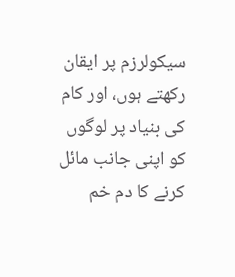سیکولرزم پر ایقان رکھتے ہوں، اور کام کی بنیاد پر لوگوں کو اپنی جانب مائل کرنے کا دم خم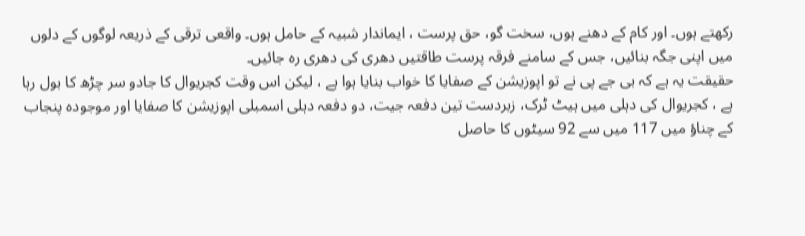رکھتے ہوں۔ اور کام کے دھنے ہوں، سخت گو، حق پرست ، ایماندار شبیہ کے حامل ہوں۔ واقعی ترقی کے ذریعہ لوگوں کے دلوں میں اپنی جگہ بنائیں، جس کے سامنے فرقہ پرست طاقتیں دھری کی دھری رہ جائیں۔
حقیقت یہ ہے کہ بی جے پی نے تو اپوزیشن کے صفایا کا خواب بنایا ہوا ہے ، لیکن اس وقت کجریوال کا جادو سر چڑھ کا بول رہا ہے ، کجریوال کی دہلی میں ہیٹ ٹرک، زبردست تین دفعہ جیت، دو دفعہ دہلی اسمبلی اپوزیشن کا صفایا اور موجودہ پنجاب کے چناؤ میں 117 میں سے 92 سیٹوں کا حاصل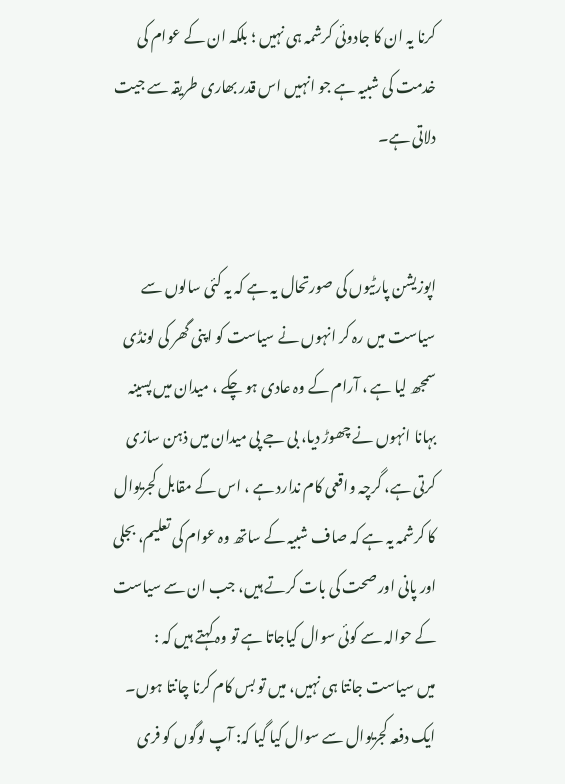کرنا یہ ان کا جادوئی کرشمہ ہی نہیں ؛ بلکہ ان کے عوام کی خدمت کی شبیہ ہے جو انہیں اس قدر بھاری طریقہ سے جیت دلاتی ہے۔


اپوزیشن پارٹیوں کی صورتحال یہ ہے کہ یہ کئی سالوں سے سیاست میں رہ کر انہوں نے سیاست کو اپنی گھر کی لونڈی سمجھ لیا ہے ، آرام کے وہ عادی ہو چکے ، میدان میں پسینہ بہانا انہوں نے چھوڑ دیا، بی جے پی میدان میں ذہن سازی کرتی ہے، گرچہ واقعی کام ندارد ہے ، اس کے مقابل کجریوال کا کرشمہ یہ ہے کہ صاف شبیہ کے ساتھ وہ عوام کی تعلیم، بجلی اور پانی اور صحت کی بات کرتے ہیں، جب ان سے سیاست کے حوالہ سے کوئی سوال کیاجاتا ہے تو وہ کہتے ہیں کہ :
میں سیاست جانتا ہی نہیں، میں تو بس کام کرنا چانتا ہوں۔
ایک دفعہ کجریوال سے سوال کیا گیا کہ: آپ لوگوں کو فری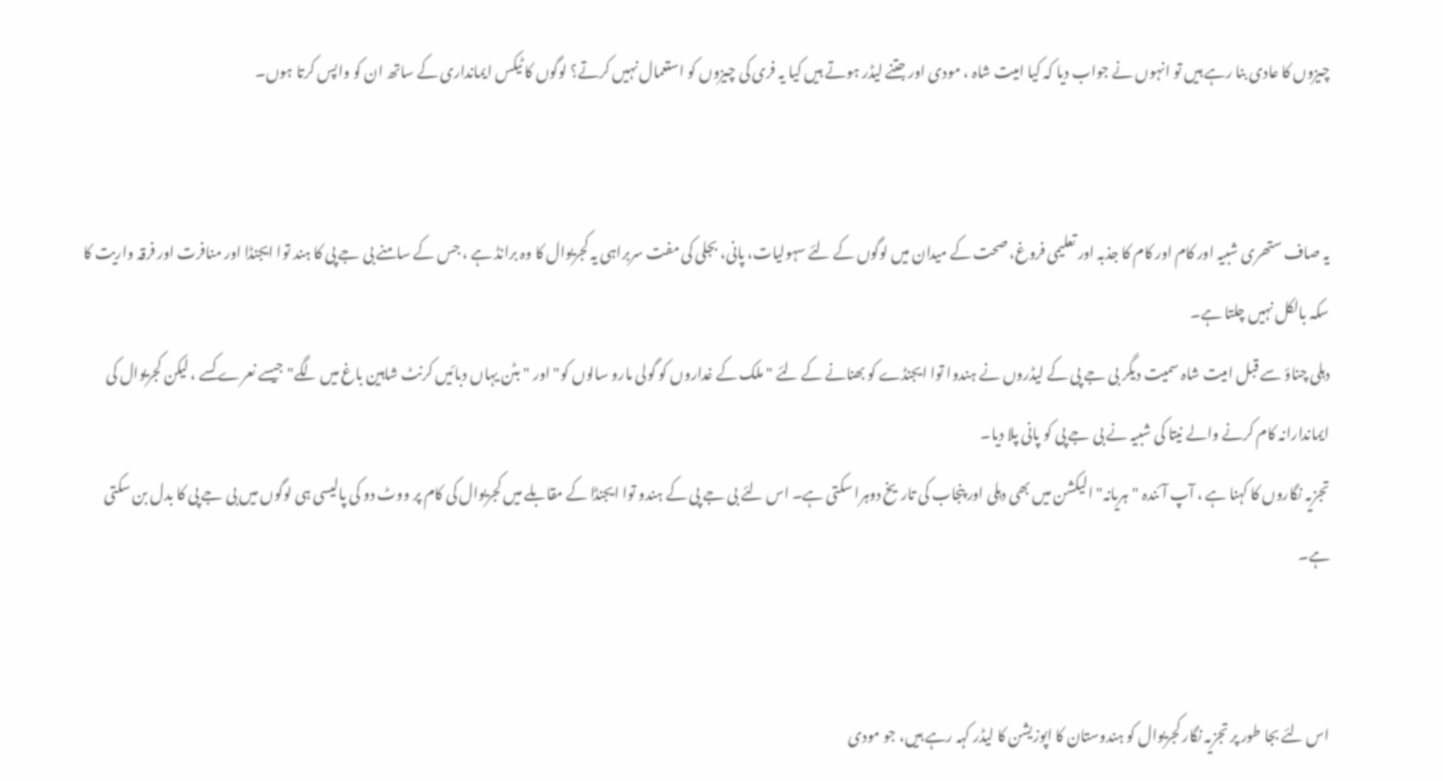چیزوں کا عادی بنا رہے ہیں تو انہوں نے جواب دیا کہ کیا امیت شاہ ، مودی اور جتنے لیڈر ہوتے ہیں کیا یہ فری کی چیزوں کو استعمال نہیں کرتے؟ لوگوں کا ٹیکس ایمانداری کے ساتھ ان کو واپس کرتا ہوں۔


یہ صاف ستھری شبیہ اور کام اور کام کا جذبہ اور تعلیمی فروغ، صحت کے میدان میں لوگوں کے لئے سہولیات، پانی، بجلی کی مفت سربراہی یہ کجریوال کا وہ برانڈ ہے ، جس کے سامنے بی جے پی کا ہند توا ایجنڈا اور منافرت اور فرقہ واریت کا سکہ بالکل نہیں چلتا ہے۔
دہلی چناؤ سے قبل امیت شاہ سمیت دیگر بی جے پی کے لیڈروں نے ہندوا توا ایجنڈے کو بھنانے کے لئے "ملک کے غداروں کو گولی مارو سالوں کو" اور "بٹن یہاں دبائیں کرنٹ شاہین باغ میں لگے" جیسے نعرے کسے ، لیکن کجریوال کی ایماندارانہ کام کرنے والے نیتا کی شبیہ نے بی جے پی کو پانی پلا دیا۔
تجزیہ نگاروں کا کہنا ہے ، آپ آئندہ "ہریانہ" الیکشن میں بھی دہلی اور پنجاب کی تاریخ دوہرا سکتی ہے۔ اس لئے بی جے پی کے ہندو توا ایجنڈا کے مقابلے میں کجریوال کی کام پر ووٹ دو کی پالیسی ہی لوگوں میں بی جے پی کا بدل بن سکتی ہے۔


اس لئے بجا طور پر تجزیہ نگار کجریوال کو ہندوستان کا اپوزیشن کا لیڈر کہہ رہے ہیں، جو مودی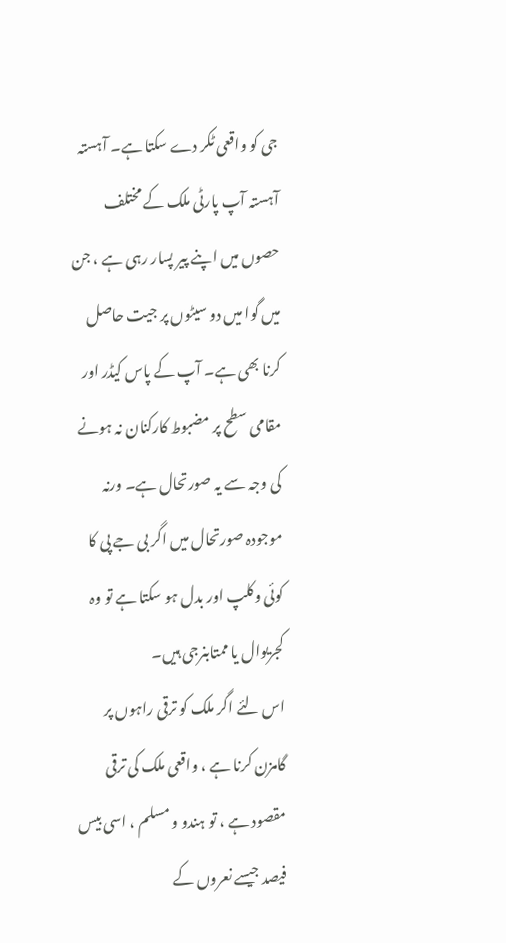جی کو واقعی ٹکر دے سکتا ہے۔ آہستہ آہستہ آپ پارٹی ملک کے مختلف حصوں میں اپنے پیر پسار رہی ہے ، جن میں گوا میں دو سیٹوں پر جیت حاصل کرنا بھی ہے۔ آپ کے پاس کیڈر اور مقامی سطح پر مضبوط کارکنان نہ ہونے کی وجہ سے یہ صورتحال ہے۔ ورنہ موجودہ صورتحال میں اگر بی جے پی کا کوئی وکلپ اور بدل ہو سکتا ہے تو وہ کجریوال یا ممتابنرجی ہیں۔
اس لئے اگر ملک کو ترقی راہوں پر گامزن کرنا ہے ، واقعی ملک کی ترقی مقصود ہے ، تو ہندو و مسلم ، اسی بیس فیصد جیسے نعروں کے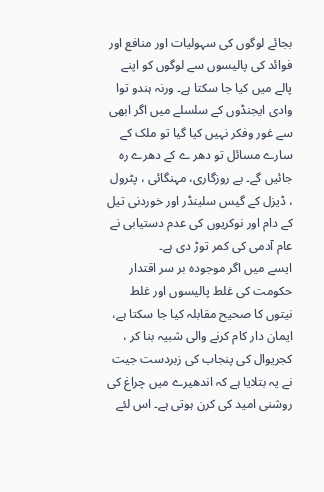بجائے لوگوں کی سہولیات اور منافع اور فوائد کی پالیسوں سے لوگوں کو اپنے پالے میں کیا جا سکتا ہے۔ ورنہ ہندو توا وادی ایجنڈوں کے سلسلے میں اگر ابھی سے غور وفکر نہیں کیا گیا تو ملک کے سارے مسائل تو دھر ے کے دھرے رہ جائیں گے۔ بے روزگاری، مہنگائی ، پٹرول ، ڈیزل کے گیس سلینڈر اور خوردنی تیل کے دام اور نوکریوں کی عدم دستیابی نے عام آدمی کی کمر توڑ دی ہے۔
ایسے میں اگر موجودہ بر سر اقتدار حکومت کی غلط پالیسوں اور غلط نیتوں کا صحیح مقابلہ کیا جا سکتا ہے، ایمان دار کام کرنے والی شبیہ بنا کر ، کجریوال کی پنجاب کی زبردست جیت نے یہ بتلایا ہے کہ اندھیرے میں چراغ کی روشنی امید کی کرن ہوتی ہے۔ اس لئے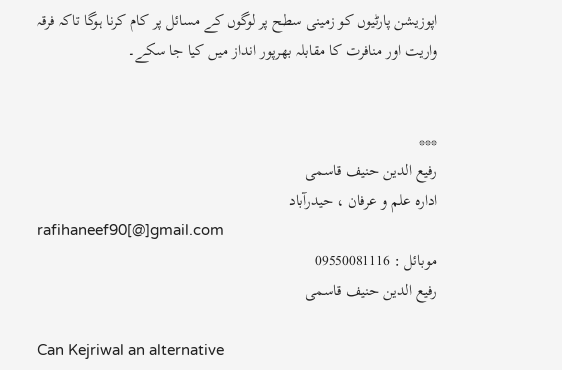اپوزیشن پارٹیوں کو زمینی سطح پر لوگوں کے مسائل پر کام کرنا ہوگا تاکہ فرقہ واریت اور منافرت کا مقابلہ بھرپور انداز میں کیا جا سکے۔


***
رفیع الدین حنیف قاسمی
ادارہ علم و عرفان ، حیدرآباد
rafihaneef90[@]gmail.com
موبائل : 09550081116
رفیع الدین حنیف قاسمی

Can Kejriwal an alternative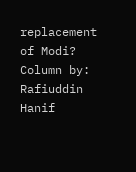replacement of Modi? Column by: Rafiuddin Hanif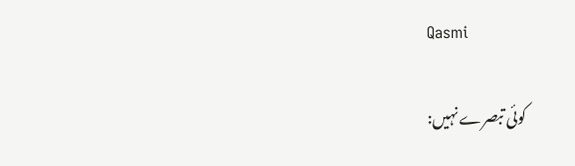Qasmi

کوئی تبصرے نہیں: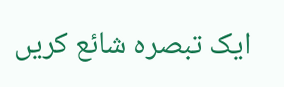ایک تبصرہ شائع کریں